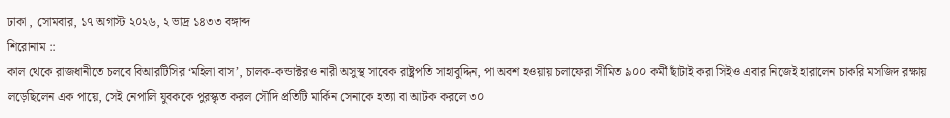ঢাকা , সোমবার, ১৭ অগাস্ট ২০২৬, ২ ভাদ্র ১৪৩৩ বঙ্গাব্দ
শিরোনাম ::
কাল থেকে রাজধানীতে চলবে বিআরটিসির ‘মহিলা বাস’, চালক-কন্ডাক্টরও নারী অসুস্থ সাবেক রাষ্ট্রপতি সাহাবুদ্দিন, পা অবশ হওয়ায় চলাফেরা সীমিত ৯০০ কর্মী ছাঁটাই করা সিইও এবার নিজেই হারালেন চাকরি মসজিদ রক্ষায় লড়েছিলেন এক পায়ে, সেই নেপালি যুবককে পুরস্কৃত করল সৌদি প্রতিটি মার্কিন সেনাকে হত্যা বা আটক করলে ৩০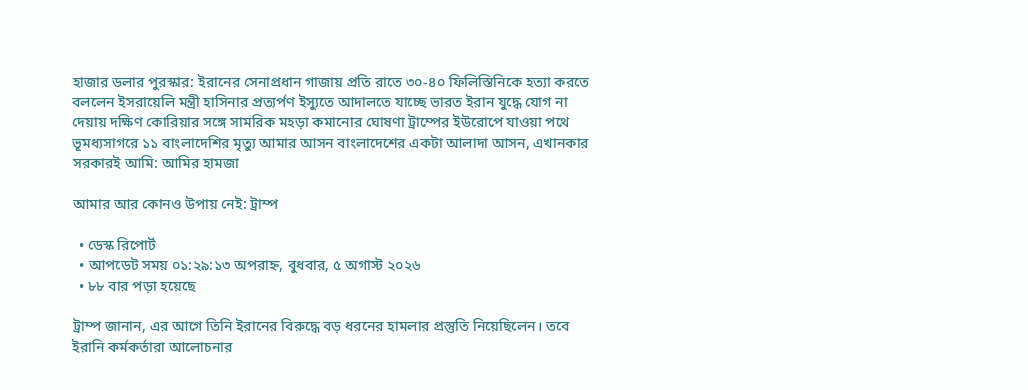হাজার ডলার পুরস্কার: ইরানের সেনাপ্রধান গাজায় প্রতি রাতে ৩০-৪০ ফিলিস্তিনিকে হত্যা করতে বললেন ইসরায়েলি মন্ত্রী হাসিনার প্রত্যর্পণ ইস্যুতে আদালতে যাচ্ছে ভারত ইরান যুদ্ধে যোগ না দেয়ায় দক্ষিণ কোরিয়ার সঙ্গে সামরিক মহড়া কমানোর ঘোষণা ট্রাম্পের ইউরোপে যাওয়া পথে ভূমধ্যসাগরে ১১ বাংলাদেশির মৃত্যু আমার আসন বাংলাদেশের একটা আলাদা আসন, এখানকার সরকারই আমি: আমির হামজা

আমার আর কোনও উপায় নেই: ট্রাম্প

  • ডেস্ক রিপোর্ট
  • আপডেট সময় ০১:২৯:১৩ অপরাহ্ন, বুধবার, ৫ অগাস্ট ২০২৬
  • ৮৮ বার পড়া হয়েছে

ট্রাম্প জানান, এর আগে তিনি ইরানের বিরুদ্ধে বড় ধরনের হামলার প্রস্তুতি নিয়েছিলেন। তবে ইরানি কর্মকর্তারা আলোচনার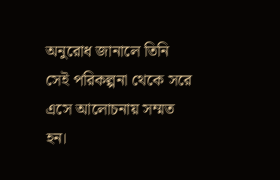অনুরোধ জানালে তিনি সেই পরিকল্পনা থেকে সরে এসে আলোচনায় সম্মত হন।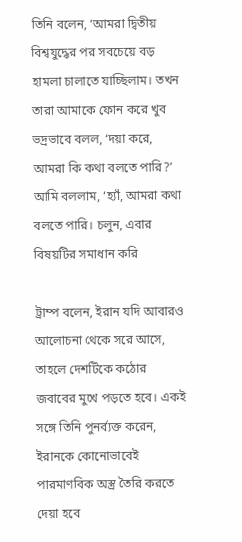তিনি বলেন, ‘আমরা দ্বিতীয় বিশ্বযুদ্ধের পর সবচেয়ে বড় হামলা চালাতে যাচ্ছিলাম। তখন তারা আমাকে ফোন করে খুব ভদ্রভাবে বলল, ‘দয়া করে, আমরা কি কথা বলতে পারি?’ আমি বললাম, ‘হ্যাঁ, আমরা কথা বলতে পারি। চলুন, এবার বিষয়টির সমাধান করি

ট্রাম্প বলেন, ইরান যদি আবারও আলোচনা থেকে সরে আসে, তাহলে দেশটিকে কঠোর জবাবের মুখে পড়তে হবে। একই সঙ্গে তিনি পুনর্ব্যক্ত করেন, ইরানকে কোনোভাবেই পারমাণবিক অস্ত্র তৈরি করতে দেয়া হবে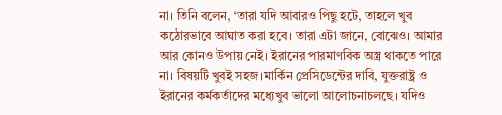না। তিনি বলেন, ‘তারা যদি আবারও পিছু হটে, তাহলে খুব কঠোরভাবে আঘাত করা হবে। তারা এটা জানে, বোঝেও। আমার আর কোনও উপায় নেই। ইরানের পারমাণবিক অস্ত্র থাকতে পারে না। বিষয়টি খুবই সহজ।মার্কিন প্রেসিডেন্টের দাবি, যুক্তরাষ্ট্র ও ইরানের কর্মকর্তাদের মধ্যেখুব ভালো আলোচনাচলছে। যদিও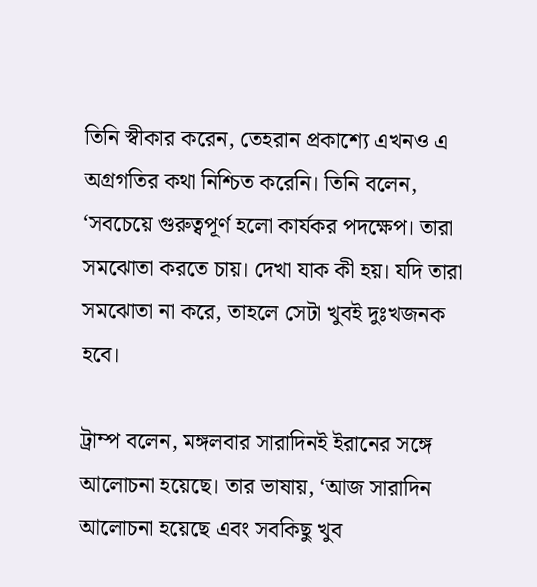তিনি স্বীকার করেন, তেহরান প্রকাশ্যে এখনও এ অগ্রগতির কথা নিশ্চিত করেনি। তিনি বলেন, ‘সবচেয়ে গুরুত্বপূর্ণ হলো কার্যকর পদক্ষেপ। তারা সমঝোতা করতে চায়। দেখা যাক কী হয়। যদি তারা সমঝোতা না করে, তাহলে সেটা খুবই দুঃখজনক হবে।

ট্রাম্প বলেন, মঙ্গলবার সারাদিনই ইরানের সঙ্গে আলোচনা হয়েছে। তার ভাষায়, ‘আজ সারাদিন আলোচনা হয়েছে এবং সবকিছু খুব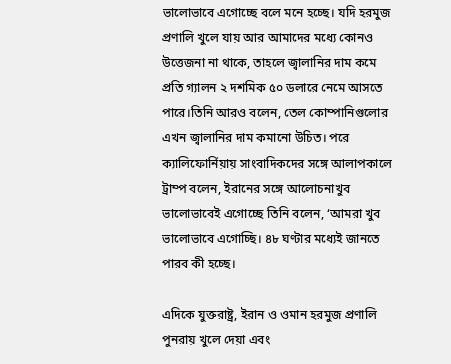ভালোভাবে এগোচ্ছে বলে মনে হচ্ছে। যদি হরমুজ প্রণালি খুলে যায় আর আমাদের মধ্যে কোনও উত্তেজনা না থাকে, তাহলে জ্বালানির দাম কমে প্রতি গ্যালন ২ দশমিক ৫০ ডলারে নেমে আসতে পারে।তিনি আরও বলেন, তেল কোম্পানিগুলোর এখন জ্বালানির দাম কমানো উচিত। পরে ক্যালিফোর্নিয়ায় সাংবাদিকদের সঙ্গে আলাপকালে ট্রাম্প বলেন, ইরানের সঙ্গে আলোচনাখুব ভালোভাবেই এগোচ্ছে তিনি বলেন, ‘আমরা খুব ভালোভাবে এগোচ্ছি। ৪৮ ঘণ্টার মধ্যেই জানতে পারব কী হচ্ছে।

এদিকে যুক্তরাষ্ট্র, ইরান ও ওমান হরমুজ প্রণালি পুনরায় খুলে দেয়া এবং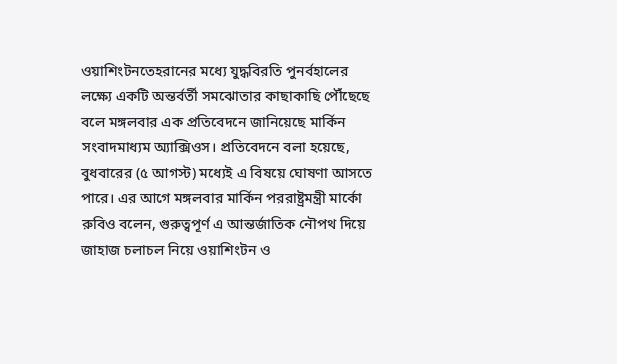ওয়াশিংটনতেহরানের মধ্যে যুদ্ধবিরতি পুনর্বহালের লক্ষ্যে একটি অন্তর্বর্তী সমঝোতার কাছাকাছি পৌঁছেছে বলে মঙ্গলবার এক প্রতিবেদনে জানিয়েছে মার্কিন সংবাদমাধ্যম অ্যাক্সিওস। প্রতিবেদনে বলা হয়েছে, বুধবারের (৫ আগস্ট) মধ্যেই এ বিষয়ে ঘোষণা আসতে পারে। এর আগে মঙ্গলবার মার্কিন পররাষ্ট্রমন্ত্রী মার্কো রুবিও বলেন, গুরুত্বপূর্ণ এ আন্তর্জাতিক নৌপথ দিয়ে জাহাজ চলাচল নিয়ে ওয়াশিংটন ও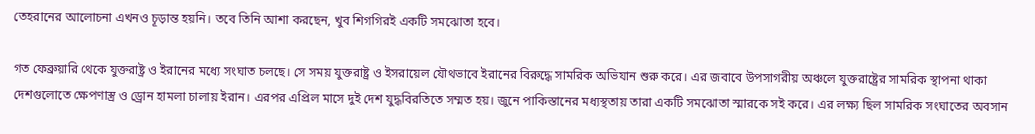তেহরানের আলোচনা এখনও চূড়ান্ত হয়নি। তবে তিনি আশা করছেন, খুব শিগগিরই একটি সমঝোতা হবে।

গত ফেব্রুয়ারি থেকে যুক্তরাষ্ট্র ও ইরানের মধ্যে সংঘাত চলছে। সে সময় যুক্তরাষ্ট্র ও ইসরায়েল যৌথভাবে ইরানের বিরুদ্ধে সামরিক অভিযান শুরু করে। এর জবাবে উপসাগরীয় অঞ্চলে যুক্তরাষ্ট্রের সামরিক স্থাপনা থাকা দেশগুলোতে ক্ষেপণাস্ত্র ও ড্রোন হামলা চালায় ইরান। এরপর এপ্রিল মাসে দুই দেশ যুদ্ধবিরতিতে সম্মত হয়। জুনে পাকিস্তানের মধ্যস্থতায় তারা একটি সমঝোতা স্মারকে সই করে। এর লক্ষ্য ছিল সামরিক সংঘাতের অবসান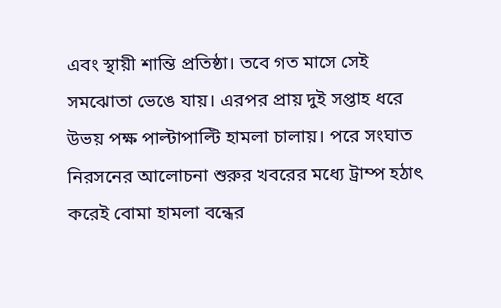এবং স্থায়ী শান্তি প্রতিষ্ঠা। তবে গত মাসে সেই সমঝোতা ভেঙে যায়। এরপর প্রায় দুই সপ্তাহ ধরে উভয় পক্ষ পাল্টাপাল্টি হামলা চালায়। পরে সংঘাত নিরসনের আলোচনা শুরুর খবরের মধ্যে ট্রাম্প হঠাৎ করেই বোমা হামলা বন্ধের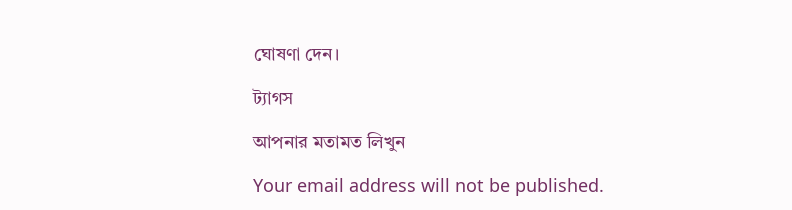ঘোষণা দেন।

ট্যাগস

আপনার মতামত লিখুন

Your email address will not be published.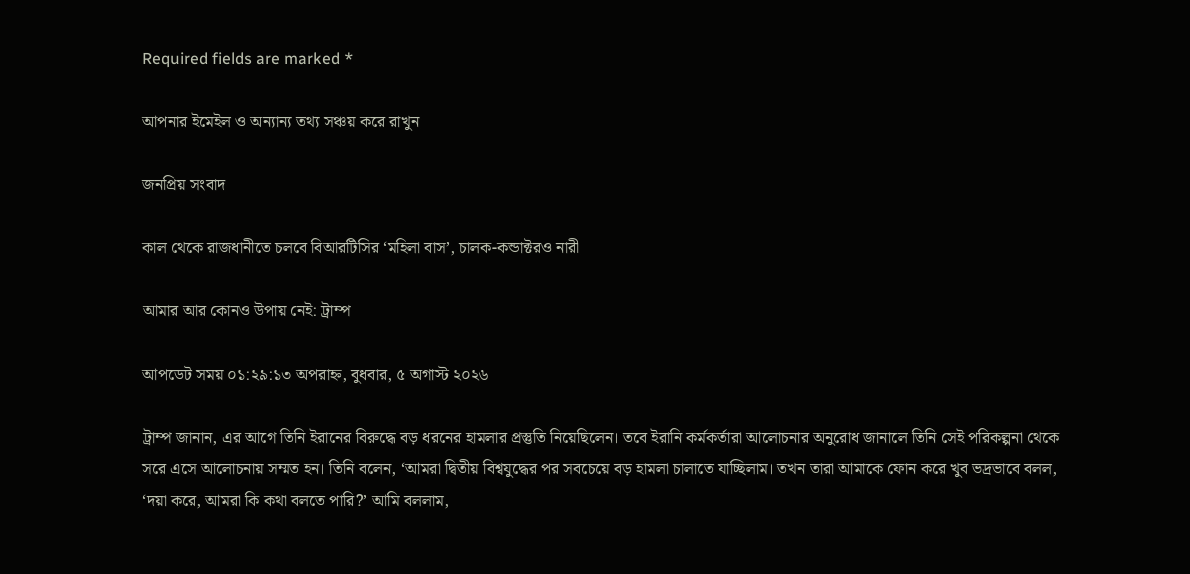Required fields are marked *

আপনার ইমেইল ও অন্যান্য তথ্য সঞ্চয় করে রাখুন

জনপ্রিয় সংবাদ

কাল থেকে রাজধানীতে চলবে বিআরটিসির ‘মহিলা বাস’, চালক-কন্ডাক্টরও নারী

আমার আর কোনও উপায় নেই: ট্রাম্প

আপডেট সময় ০১:২৯:১৩ অপরাহ্ন, বুধবার, ৫ অগাস্ট ২০২৬

ট্রাম্প জানান, এর আগে তিনি ইরানের বিরুদ্ধে বড় ধরনের হামলার প্রস্তুতি নিয়েছিলেন। তবে ইরানি কর্মকর্তারা আলোচনার অনুরোধ জানালে তিনি সেই পরিকল্পনা থেকে সরে এসে আলোচনায় সম্মত হন। তিনি বলেন, ‘আমরা দ্বিতীয় বিশ্বযুদ্ধের পর সবচেয়ে বড় হামলা চালাতে যাচ্ছিলাম। তখন তারা আমাকে ফোন করে খুব ভদ্রভাবে বলল, ‘দয়া করে, আমরা কি কথা বলতে পারি?’ আমি বললাম,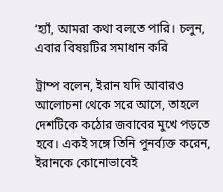‘হ্যাঁ, আমরা কথা বলতে পারি। চলুন, এবার বিষয়টির সমাধান করি

ট্রাম্প বলেন, ইরান যদি আবারও আলোচনা থেকে সরে আসে, তাহলে দেশটিকে কঠোর জবাবের মুখে পড়তে হবে। একই সঙ্গে তিনি পুনর্ব্যক্ত করেন, ইরানকে কোনোভাবেই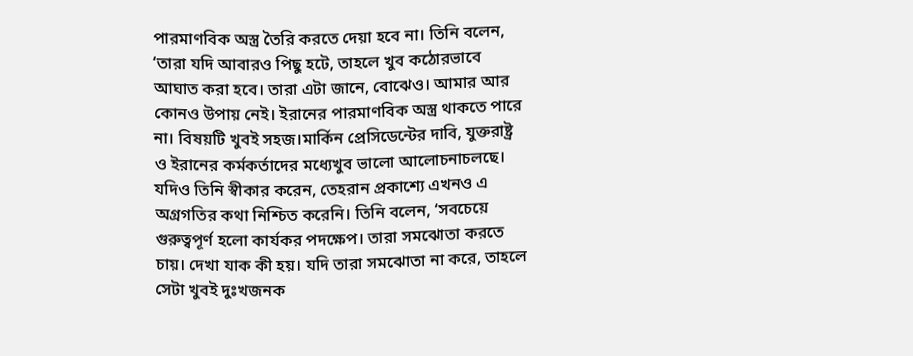পারমাণবিক অস্ত্র তৈরি করতে দেয়া হবে না। তিনি বলেন, ‘তারা যদি আবারও পিছু হটে, তাহলে খুব কঠোরভাবে আঘাত করা হবে। তারা এটা জানে, বোঝেও। আমার আর কোনও উপায় নেই। ইরানের পারমাণবিক অস্ত্র থাকতে পারে না। বিষয়টি খুবই সহজ।মার্কিন প্রেসিডেন্টের দাবি, যুক্তরাষ্ট্র ও ইরানের কর্মকর্তাদের মধ্যেখুব ভালো আলোচনাচলছে। যদিও তিনি স্বীকার করেন, তেহরান প্রকাশ্যে এখনও এ অগ্রগতির কথা নিশ্চিত করেনি। তিনি বলেন, ‘সবচেয়ে গুরুত্বপূর্ণ হলো কার্যকর পদক্ষেপ। তারা সমঝোতা করতে চায়। দেখা যাক কী হয়। যদি তারা সমঝোতা না করে, তাহলে সেটা খুবই দুঃখজনক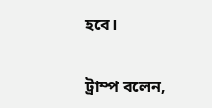হবে।

ট্রাম্প বলেন,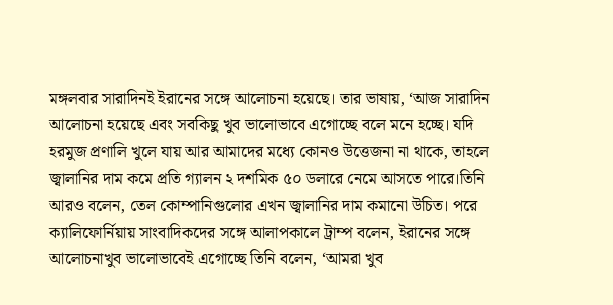মঙ্গলবার সারাদিনই ইরানের সঙ্গে আলোচনা হয়েছে। তার ভাষায়, ‘আজ সারাদিন আলোচনা হয়েছে এবং সবকিছু খুব ভালোভাবে এগোচ্ছে বলে মনে হচ্ছে। যদি হরমুজ প্রণালি খুলে যায় আর আমাদের মধ্যে কোনও উত্তেজনা না থাকে, তাহলে জ্বালানির দাম কমে প্রতি গ্যালন ২ দশমিক ৫০ ডলারে নেমে আসতে পারে।তিনি আরও বলেন, তেল কোম্পানিগুলোর এখন জ্বালানির দাম কমানো উচিত। পরে ক্যালিফোর্নিয়ায় সাংবাদিকদের সঙ্গে আলাপকালে ট্রাম্প বলেন, ইরানের সঙ্গে আলোচনাখুব ভালোভাবেই এগোচ্ছে তিনি বলেন, ‘আমরা খুব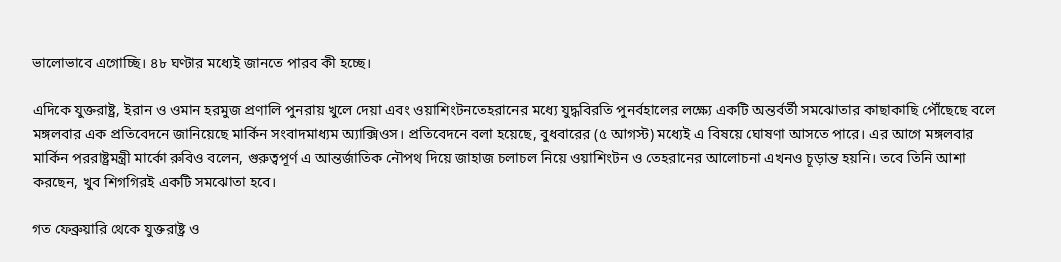ভালোভাবে এগোচ্ছি। ৪৮ ঘণ্টার মধ্যেই জানতে পারব কী হচ্ছে।

এদিকে যুক্তরাষ্ট্র, ইরান ও ওমান হরমুজ প্রণালি পুনরায় খুলে দেয়া এবং ওয়াশিংটনতেহরানের মধ্যে যুদ্ধবিরতি পুনর্বহালের লক্ষ্যে একটি অন্তর্বর্তী সমঝোতার কাছাকাছি পৌঁছেছে বলে মঙ্গলবার এক প্রতিবেদনে জানিয়েছে মার্কিন সংবাদমাধ্যম অ্যাক্সিওস। প্রতিবেদনে বলা হয়েছে, বুধবারের (৫ আগস্ট) মধ্যেই এ বিষয়ে ঘোষণা আসতে পারে। এর আগে মঙ্গলবার মার্কিন পররাষ্ট্রমন্ত্রী মার্কো রুবিও বলেন, গুরুত্বপূর্ণ এ আন্তর্জাতিক নৌপথ দিয়ে জাহাজ চলাচল নিয়ে ওয়াশিংটন ও তেহরানের আলোচনা এখনও চূড়ান্ত হয়নি। তবে তিনি আশা করছেন, খুব শিগগিরই একটি সমঝোতা হবে।

গত ফেব্রুয়ারি থেকে যুক্তরাষ্ট্র ও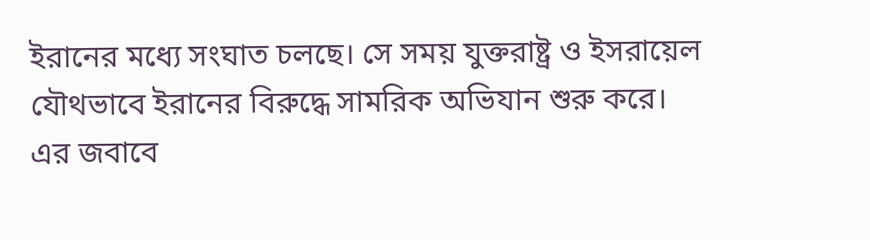ইরানের মধ্যে সংঘাত চলছে। সে সময় যুক্তরাষ্ট্র ও ইসরায়েল যৌথভাবে ইরানের বিরুদ্ধে সামরিক অভিযান শুরু করে। এর জবাবে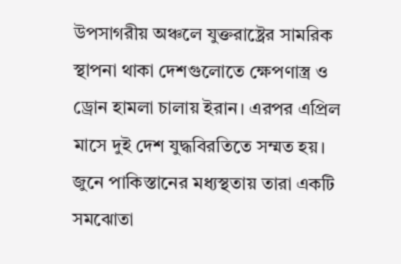উপসাগরীয় অঞ্চলে যুক্তরাষ্ট্রের সামরিক স্থাপনা থাকা দেশগুলোতে ক্ষেপণাস্ত্র ও ড্রোন হামলা চালায় ইরান। এরপর এপ্রিল মাসে দুই দেশ যুদ্ধবিরতিতে সম্মত হয়। জুনে পাকিস্তানের মধ্যস্থতায় তারা একটি সমঝোতা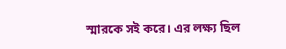স্মারকে সই করে। এর লক্ষ্য ছিল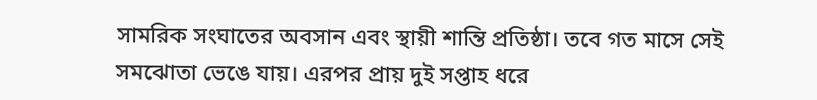সামরিক সংঘাতের অবসান এবং স্থায়ী শান্তি প্রতিষ্ঠা। তবে গত মাসে সেই সমঝোতা ভেঙে যায়। এরপর প্রায় দুই সপ্তাহ ধরে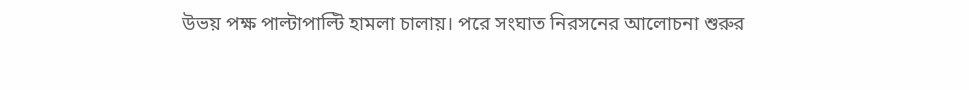উভয় পক্ষ পাল্টাপাল্টি হামলা চালায়। পরে সংঘাত নিরসনের আলোচনা শুরুর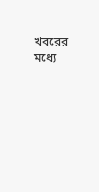খবরের মধ্যে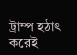ট্রাম্প হঠাৎ করেই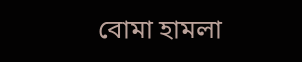বোমা হামলা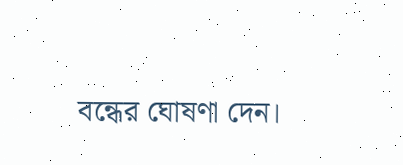বন্ধের ঘোষণা দেন।